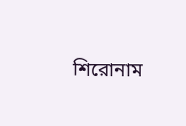শিরোনাম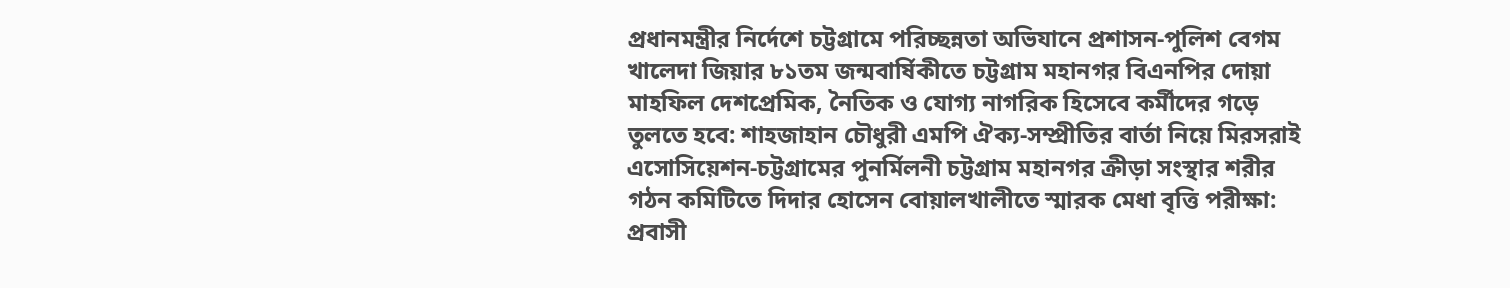প্রধানমন্ত্রীর নির্দেশে চট্টগ্রামে পরিচ্ছন্নতা অভিযানে প্রশাসন-পুলিশ বেগম খালেদা জিয়ার ৮১তম জন্মবার্ষিকীতে চট্টগ্রাম মহানগর বিএনপির দোয়া মাহফিল দেশপ্রেমিক, নৈতিক ও যোগ্য নাগরিক হিসেবে কর্মীদের গড়ে তুলতে হবে: শাহজাহান চৌধুরী এমপি ঐক্য-সম্প্রীতির বার্তা নিয়ে মিরসরাই এসোসিয়েশন-চট্টগ্রামের পুনর্মিলনী চট্টগ্রাম মহানগর ক্রীড়া সংস্থার শরীর গঠন কমিটিতে দিদার হোসেন বোয়ালখালীতে স্মারক মেধা বৃত্তি পরীক্ষা: প্রবাসী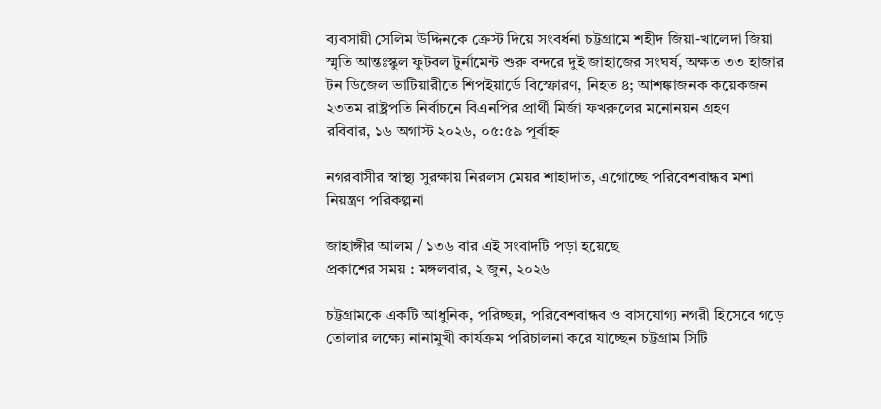ব্যবসায়ী সেলিম উদ্দিনকে ক্রেস্ট দিয়ে সংবর্ধনা চট্টগ্রামে শহীদ জিয়া-খালেদা জিয়া স্মৃতি আন্তঃস্কুল ফুটবল টুর্নামেন্ট শুরু বন্দরে দুই জাহাজের সংঘর্ষ, অক্ষত ৩৩ হাজার টন ডিজেল ভাটিয়ারীতে শিপইয়ার্ডে বিস্ফোরণ, নিহত ৪; আশঙ্কাজনক কয়েকজন ২৩তম রাষ্ট্রপতি নির্বাচনে বিএনপির প্রার্থী মির্জা ফখরুলের মনোনয়ন গ্রহণ
রবিবার, ১৬ অগাস্ট ২০২৬, ০৫:৫৯ পূর্বাহ্ন

নগরবাসীর স্বাস্থ্য সুরক্ষায় নিরলস মেয়র শাহাদাত, এগোচ্ছে পরিবেশবান্ধব মশা নিয়ন্ত্রণ পরিকল্পনা

জাহাঙ্গীর আলম / ১৩৬ বার এই সংবাদটি পড়া হয়েছে
প্রকাশের সময় : মঙ্গলবার, ২ জুন, ২০২৬

চট্টগ্রামকে একটি আধুনিক, পরিচ্ছন্ন, পরিবেশবান্ধব ও বাসযোগ্য নগরী হিসেবে গড়ে তোলার লক্ষ্যে নানামুখী কার্যক্রম পরিচালনা করে যাচ্ছেন চট্টগ্রাম সিটি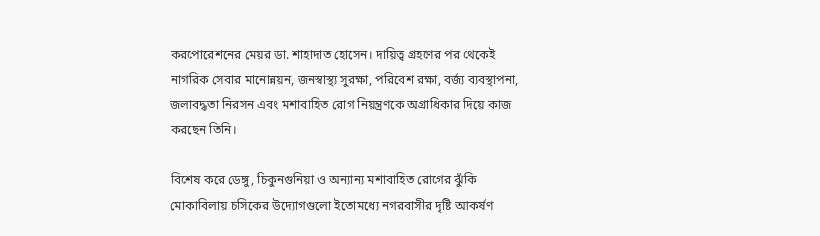করপোরেশনের মেয়র ডা. শাহাদাত হোসেন। দায়িত্ব গ্রহণের পর থেকেই নাগরিক সেবার মানোন্নয়ন, জনস্বাস্থ্য সুরক্ষা, পরিবেশ রক্ষা, বর্জ্য ব্যবস্থাপনা, জলাবদ্ধতা নিরসন এবং মশাবাহিত রোগ নিয়ন্ত্রণকে অগ্রাধিকার দিয়ে কাজ করছেন তিনি।

বিশেষ করে ডেঙ্গু, চিকুনগুনিয়া ও অন্যান্য মশাবাহিত রোগের ঝুঁকি মোকাবিলায় চসিকের উদ্যোগগুলো ইতোমধ্যে নগরবাসীর দৃষ্টি আকর্ষণ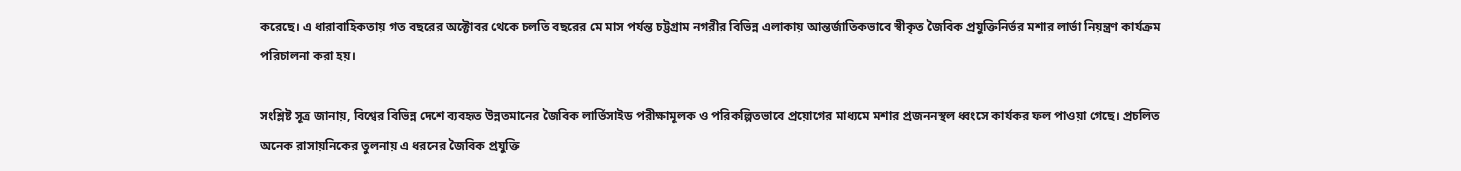করেছে। এ ধারাবাহিকতায় গত বছরের অক্টোবর থেকে চলতি বছরের মে মাস পর্যন্ত চট্টগ্রাম নগরীর বিভিন্ন এলাকায় আন্তর্জাতিকভাবে স্বীকৃত জৈবিক প্রযুক্তিনির্ভর মশার লার্ভা নিয়ন্ত্রণ কার্যক্রম পরিচালনা করা হয়।

সংশ্লিষ্ট সূত্র জানায়, বিশ্বের বিভিন্ন দেশে ব্যবহৃত উন্নতমানের জৈবিক লার্ভিসাইড পরীক্ষামূলক ও পরিকল্পিতভাবে প্রয়োগের মাধ্যমে মশার প্রজননস্থল ধ্বংসে কার্যকর ফল পাওয়া গেছে। প্রচলিত অনেক রাসায়নিকের তুলনায় এ ধরনের জৈবিক প্রযুক্তি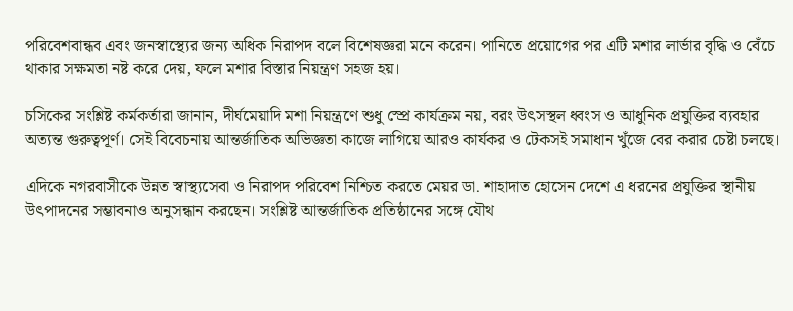পরিবেশবান্ধব এবং জনস্বাস্থ্যের জন্য অধিক নিরাপদ বলে বিশেষজ্ঞরা মনে করেন। পানিতে প্রয়োগের পর এটি মশার লার্ভার বৃদ্ধি ও বেঁচে থাকার সক্ষমতা নষ্ট করে দেয়, ফলে মশার বিস্তার নিয়ন্ত্রণ সহজ হয়।

চসিকের সংশ্লিষ্ট কর্মকর্তারা জানান, দীর্ঘমেয়াদি মশা নিয়ন্ত্রণে শুধু স্প্রে কার্যক্রম নয়, বরং উৎসস্থল ধ্বংস ও আধুনিক প্রযুক্তির ব্যবহার অত্যন্ত গুরুত্বপূর্ণ। সেই বিবেচনায় আন্তর্জাতিক অভিজ্ঞতা কাজে লাগিয়ে আরও কার্যকর ও টেকসই সমাধান খুঁজে বের করার চেষ্টা চলছে।

এদিকে নগরবাসীকে উন্নত স্বাস্থ্যসেবা ও নিরাপদ পরিবেশ নিশ্চিত করতে মেয়র ডা. শাহাদাত হোসেন দেশে এ ধরনের প্রযুক্তির স্থানীয় উৎপাদনের সম্ভাবনাও অনুসন্ধান করছেন। সংশ্লিষ্ট আন্তর্জাতিক প্রতিষ্ঠানের সঙ্গে যৌথ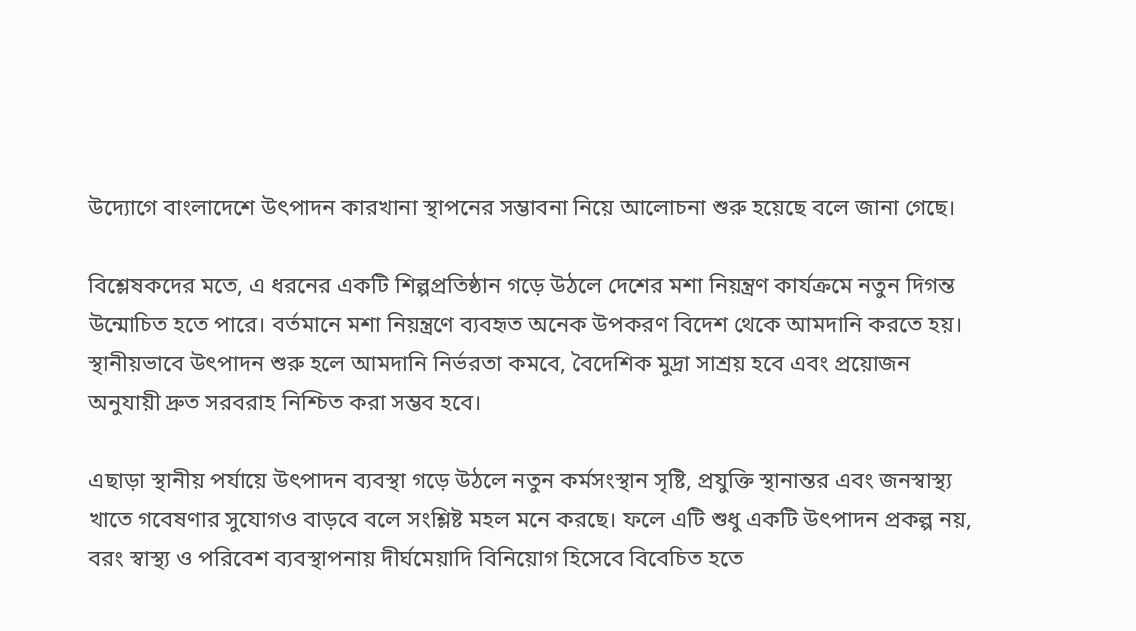উদ্যোগে বাংলাদেশে উৎপাদন কারখানা স্থাপনের সম্ভাবনা নিয়ে আলোচনা শুরু হয়েছে বলে জানা গেছে।

বিশ্লেষকদের মতে, এ ধরনের একটি শিল্পপ্রতিষ্ঠান গড়ে উঠলে দেশের মশা নিয়ন্ত্রণ কার্যক্রমে নতুন দিগন্ত উন্মোচিত হতে পারে। বর্তমানে মশা নিয়ন্ত্রণে ব্যবহৃত অনেক উপকরণ বিদেশ থেকে আমদানি করতে হয়। স্থানীয়ভাবে উৎপাদন শুরু হলে আমদানি নির্ভরতা কমবে, বৈদেশিক মুদ্রা সাশ্রয় হবে এবং প্রয়োজন অনুযায়ী দ্রুত সরবরাহ নিশ্চিত করা সম্ভব হবে।

এছাড়া স্থানীয় পর্যায়ে উৎপাদন ব্যবস্থা গড়ে উঠলে নতুন কর্মসংস্থান সৃষ্টি, প্রযুক্তি স্থানান্তর এবং জনস্বাস্থ্য খাতে গবেষণার সুযোগও বাড়বে বলে সংশ্লিষ্ট মহল মনে করছে। ফলে এটি শুধু একটি উৎপাদন প্রকল্প নয়, বরং স্বাস্থ্য ও পরিবেশ ব্যবস্থাপনায় দীর্ঘমেয়াদি বিনিয়োগ হিসেবে বিবেচিত হতে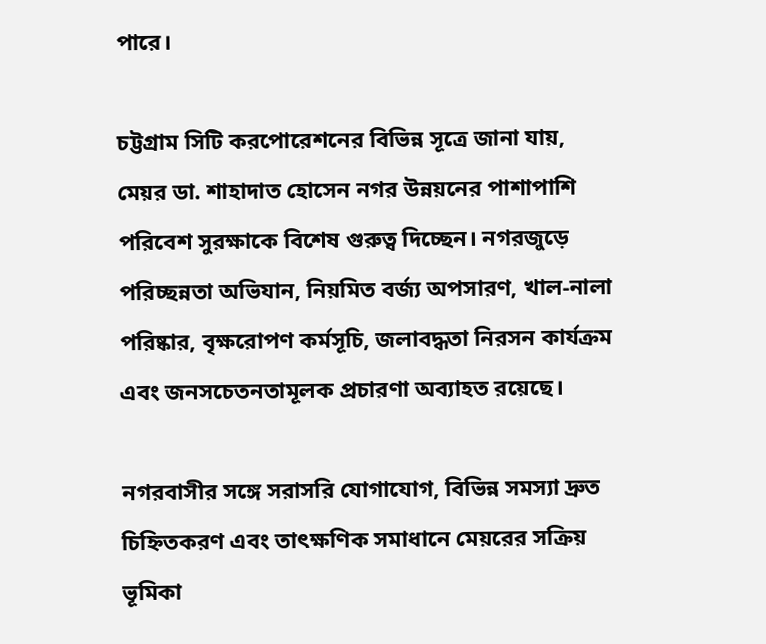পারে।

চট্টগ্রাম সিটি করপোরেশনের বিভিন্ন সূত্রে জানা যায়, মেয়র ডা. শাহাদাত হোসেন নগর উন্নয়নের পাশাপাশি পরিবেশ সুরক্ষাকে বিশেষ গুরুত্ব দিচ্ছেন। নগরজুড়ে পরিচ্ছন্নতা অভিযান, নিয়মিত বর্জ্য অপসারণ, খাল-নালা পরিষ্কার, বৃক্ষরোপণ কর্মসূচি, জলাবদ্ধতা নিরসন কার্যক্রম এবং জনসচেতনতামূলক প্রচারণা অব্যাহত রয়েছে।

নগরবাসীর সঙ্গে সরাসরি যোগাযোগ, বিভিন্ন সমস্যা দ্রুত চিহ্নিতকরণ এবং তাৎক্ষণিক সমাধানে মেয়রের সক্রিয় ভূমিকা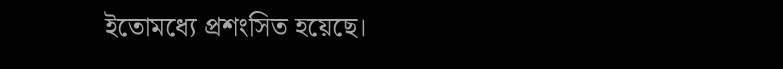ইতোমধ্যে প্রশংসিত হয়েছে।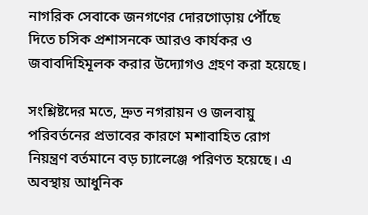নাগরিক সেবাকে জনগণের দোরগোড়ায় পৌঁছে দিতে চসিক প্রশাসনকে আরও কার্যকর ও জবাবদিহিমূলক করার উদ্যোগও গ্রহণ করা হয়েছে।

সংশ্লিষ্টদের মতে, দ্রুত নগরায়ন ও জলবায়ু পরিবর্তনের প্রভাবের কারণে মশাবাহিত রোগ নিয়ন্ত্রণ বর্তমানে বড় চ্যালেঞ্জে পরিণত হয়েছে। এ অবস্থায় আধুনিক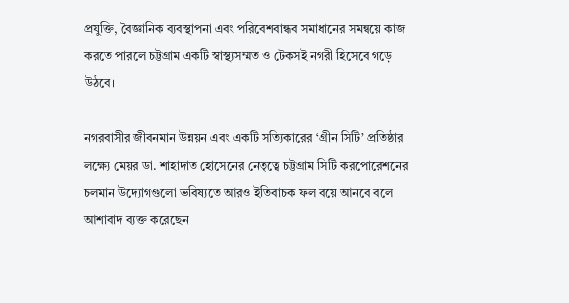প্রযুক্তি, বৈজ্ঞানিক ব্যবস্থাপনা এবং পরিবেশবান্ধব সমাধানের সমন্বয়ে কাজ করতে পারলে চট্টগ্রাম একটি স্বাস্থ্যসম্মত ও টেকসই নগরী হিসেবে গড়ে উঠবে।

নগরবাসীর জীবনমান উন্নয়ন এবং একটি সত্যিকারের ‘গ্রীন সিটি’ প্রতিষ্ঠার লক্ষ্যে মেয়র ডা. শাহাদাত হোসেনের নেতৃত্বে চট্টগ্রাম সিটি করপোরেশনের চলমান উদ্যোগগুলো ভবিষ্যতে আরও ইতিবাচক ফল বয়ে আনবে বলে আশাবাদ ব্যক্ত করেছেন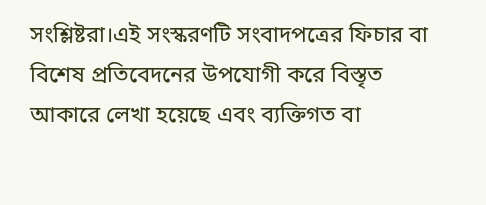সংশ্লিষ্টরা।এই সংস্করণটি সংবাদপত্রের ফিচার বা বিশেষ প্রতিবেদনের উপযোগী করে বিস্তৃত আকারে লেখা হয়েছে এবং ব্যক্তিগত বা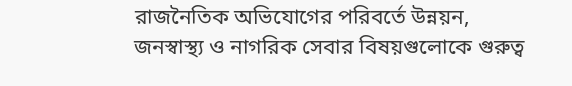রাজনৈতিক অভিযোগের পরিবর্তে উন্নয়ন, জনস্বাস্থ্য ও নাগরিক সেবার বিষয়গুলোকে গুরুত্ব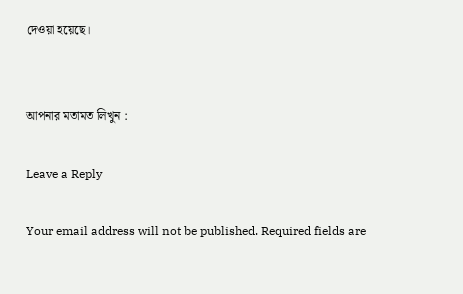দেওয়া হয়েছে।


আপনার মতামত লিখুন :

Leave a Reply

Your email address will not be published. Required fields are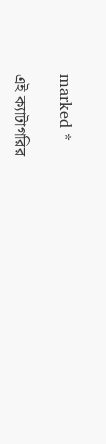marked *

এই ক্যাটাগরির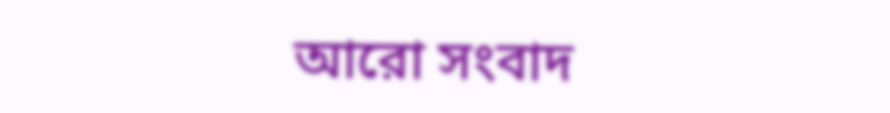আরো সংবাদ